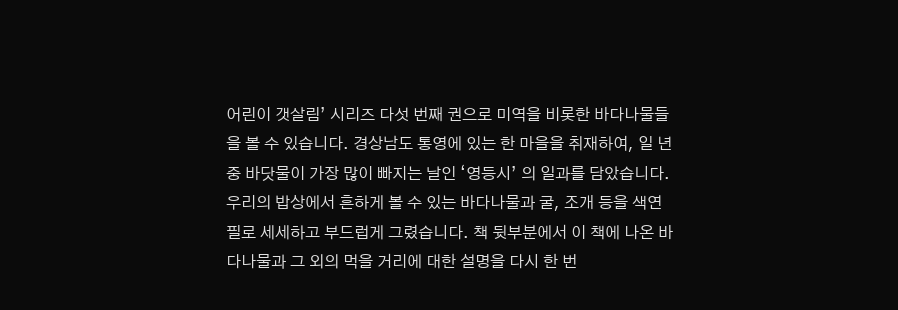어린이 갯살림’ 시리즈 다섯 번째 권으로 미역을 비롯한 바다나물들을 볼 수 있습니다. 경상남도 통영에 있는 한 마을을 취재하여, 일 년 중 바닷물이 가장 많이 빠지는 날인 ‘영등시’ 의 일과를 담았습니다. 우리의 밥상에서 흔하게 볼 수 있는 바다나물과 굴, 조개 등을 색연필로 세세하고 부드럽게 그렸습니다. 책 뒷부분에서 이 책에 나온 바다나물과 그 외의 먹을 거리에 대한 설명을 다시 한 번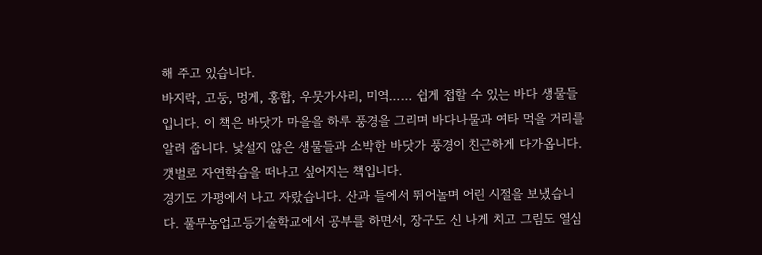해 주고 있습니다.
바지락, 고둥, 멍게, 홍합, 우뭇가사리, 미역…… 쉽게 접할 수 있는 바다 생물들입니다. 이 책은 바닷가 마을을 하루 풍경을 그리며 바다나물과 여타 먹을 거리를 알려 줍니다. 낯설지 않은 생물들과 소박한 바닷가 풍경이 친근하게 다가옵니다. 갯벌로 자연학습을 떠나고 싶어지는 책입니다.
경기도 가평에서 나고 자랐습니다. 산과 들에서 뛰어놀며 어린 시절을 보냈습니다. 풀무농업고등기술학교에서 공부를 하면서, 장구도 신 나게 치고 그림도 열심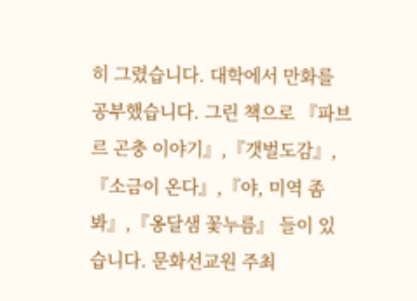히 그렸습니다. 대학에서 만화를 공부했습니다. 그린 책으로 『파브르 곤충 이야기』,『갯벌도감』,『소금이 온다』,『야, 미역 좀 봐』,『옹달샘 꽃누름』 들이 있습니다. 문화선교원 주최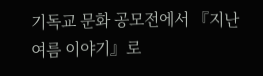기독교 문화 공모전에서 『지난 여름 이야기』로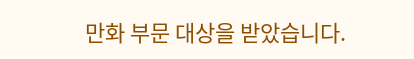만화 부문 대상을 받았습니다.